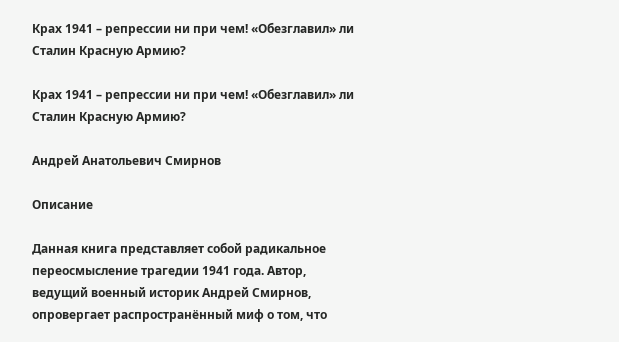Крах 1941 – репрессии ни при чем! «Обезглавил» ли Сталин Красную Армию?

Крах 1941 – репрессии ни при чем! «Обезглавил» ли Сталин Красную Армию?

Андрей Анатольевич Смирнов

Описание

Данная книга представляет собой радикальное переосмысление трагедии 1941 года. Автор, ведущий военный историк Андрей Смирнов, опровергает распространённый миф о том, что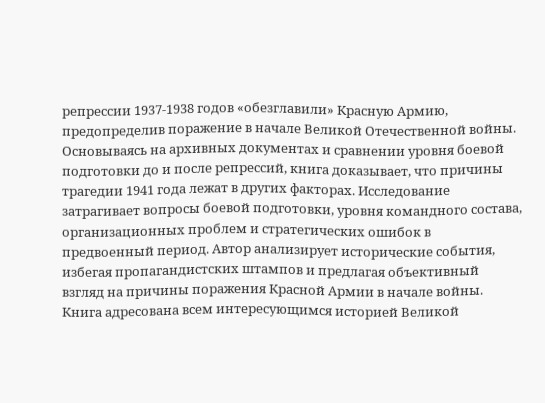репрессии 1937-1938 годов «обезглавили» Красную Армию, предопределив поражение в начале Великой Отечественной войны. Основываясь на архивных документах и сравнении уровня боевой подготовки до и после репрессий, книга доказывает, что причины трагедии 1941 года лежат в других факторах. Исследование затрагивает вопросы боевой подготовки, уровня командного состава, организационных проблем и стратегических ошибок в предвоенный период. Автор анализирует исторические события, избегая пропагандистских штампов и предлагая объективный взгляд на причины поражения Красной Армии в начале войны. Книга адресована всем интересующимся историей Великой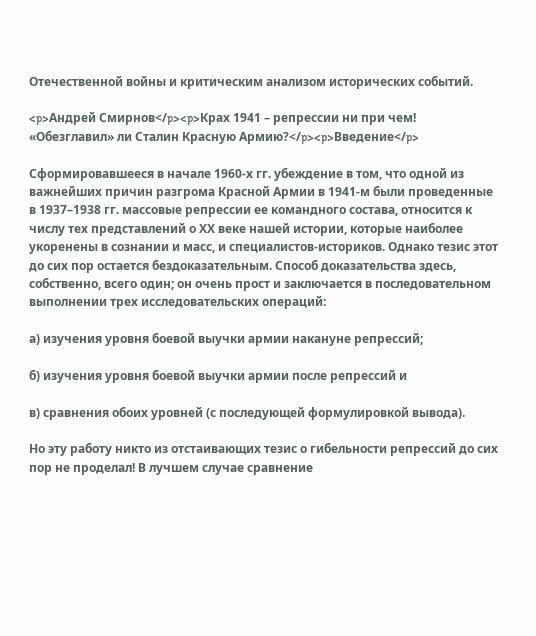Отечественной войны и критическим анализом исторических событий.

<p>Андрей Смирнов</p><p>Крах 1941 – репрессии ни при чем! «Обезглавил» ли Сталин Красную Армию?</p><p>Введение</p>

Сформировавшееся в начале 1960-х гг. убеждение в том, что одной из важнейших причин разгрома Красной Армии в 1941-м были проведенные в 1937–1938 гг. массовые репрессии ее командного состава, относится к числу тех представлений о ХХ веке нашей истории, которые наиболее укоренены в сознании и масс, и специалистов-историков. Однако тезис этот до сих пор остается бездоказательным. Способ доказательства здесь, собственно, всего один; он очень прост и заключается в последовательном выполнении трех исследовательских операций:

а) изучения уровня боевой выучки армии накануне репрессий;

б) изучения уровня боевой выучки армии после репрессий и

в) сравнения обоих уровней (с последующей формулировкой вывода).

Но эту работу никто из отстаивающих тезис о гибельности репрессий до сих пор не проделал! В лучшем случае сравнение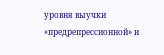уровня выучки «предрепрессионной» и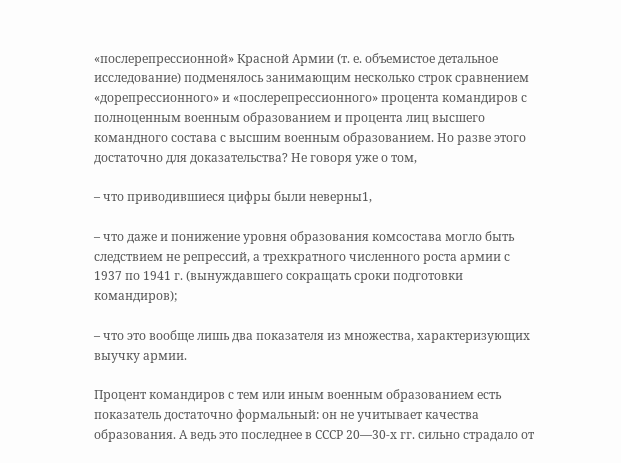«послерепрессионной» Красной Армии (т. е. объемистое детальное исследование) подменялось занимающим несколько строк сравнением «дорепрессионного» и «послерепрессионного» процента командиров с полноценным военным образованием и процента лиц высшего командного состава с высшим военным образованием. Но разве этого достаточно для доказательства? Не говоря уже о том,

– что приводившиеся цифры были неверны1,

– что даже и понижение уровня образования комсостава могло быть следствием не репрессий, а трехкратного численного роста армии с 1937 по 1941 г. (вынуждавшего сокращать сроки подготовки командиров);

– что это вообще лишь два показателя из множества, характеризующих выучку армии.

Процент командиров с тем или иным военным образованием есть показатель достаточно формальный: он не учитывает качества образования. А ведь это последнее в СССР 20—30-х гг. сильно страдало от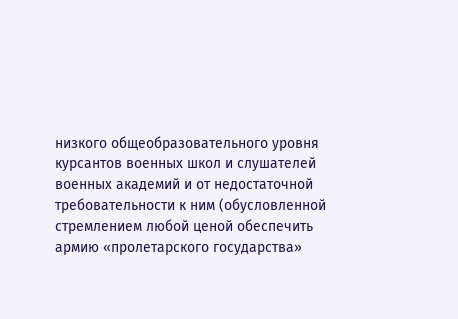низкого общеобразовательного уровня курсантов военных школ и слушателей военных академий и от недостаточной требовательности к ним (обусловленной стремлением любой ценой обеспечить армию «пролетарского государства»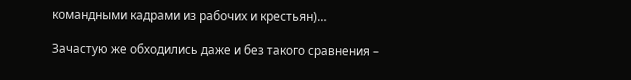командными кадрами из рабочих и крестьян)…

Зачастую же обходились даже и без такого сравнения –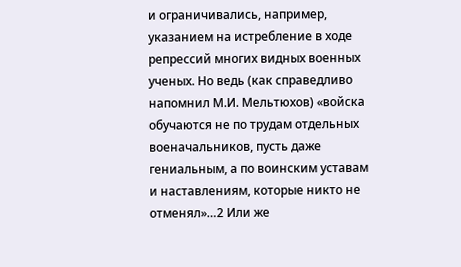и ограничивались, например, указанием на истребление в ходе репрессий многих видных военных ученых. Но ведь (как справедливо напомнил М.И. Мельтюхов) «войска обучаются не по трудам отдельных военачальников, пусть даже гениальным, а по воинским уставам и наставлениям, которые никто не отменял»…2 Или же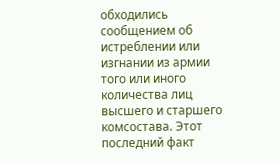обходились сообщением об истреблении или изгнании из армии того или иного количества лиц высшего и старшего комсостава. Этот последний факт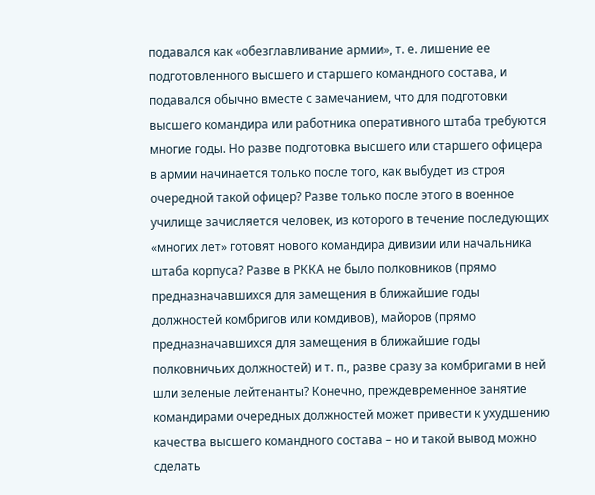подавался как «обезглавливание армии», т. е. лишение ее подготовленного высшего и старшего командного состава, и подавался обычно вместе с замечанием, что для подготовки высшего командира или работника оперативного штаба требуются многие годы. Но разве подготовка высшего или старшего офицера в армии начинается только после того, как выбудет из строя очередной такой офицер? Разве только после этого в военное училище зачисляется человек, из которого в течение последующих «многих лет» готовят нового командира дивизии или начальника штаба корпуса? Разве в РККА не было полковников (прямо предназначавшихся для замещения в ближайшие годы должностей комбригов или комдивов), майоров (прямо предназначавшихся для замещения в ближайшие годы полковничьих должностей) и т. п., разве сразу за комбригами в ней шли зеленые лейтенанты? Конечно, преждевременное занятие командирами очередных должностей может привести к ухудшению качества высшего командного состава – но и такой вывод можно сделать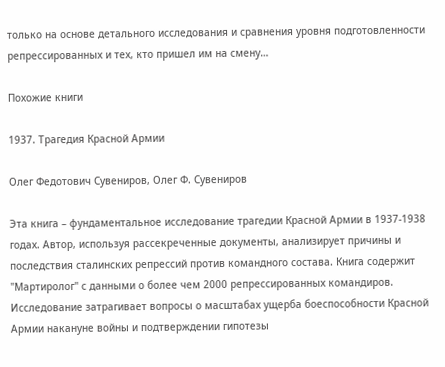только на основе детального исследования и сравнения уровня подготовленности репрессированных и тех, кто пришел им на смену…

Похожие книги

1937. Трагедия Красной Армии

Олег Федотович Сувениров, Олег Ф. Сувениров

Эта книга – фундаментальное исследование трагедии Красной Армии в 1937-1938 годах. Автор, используя рассекреченные документы, анализирует причины и последствия сталинских репрессий против командного состава. Книга содержит "Мартиролог" с данными о более чем 2000 репрессированных командиров. Исследование затрагивает вопросы о масштабах ущерба боеспособности Красной Армии накануне войны и подтверждении гипотезы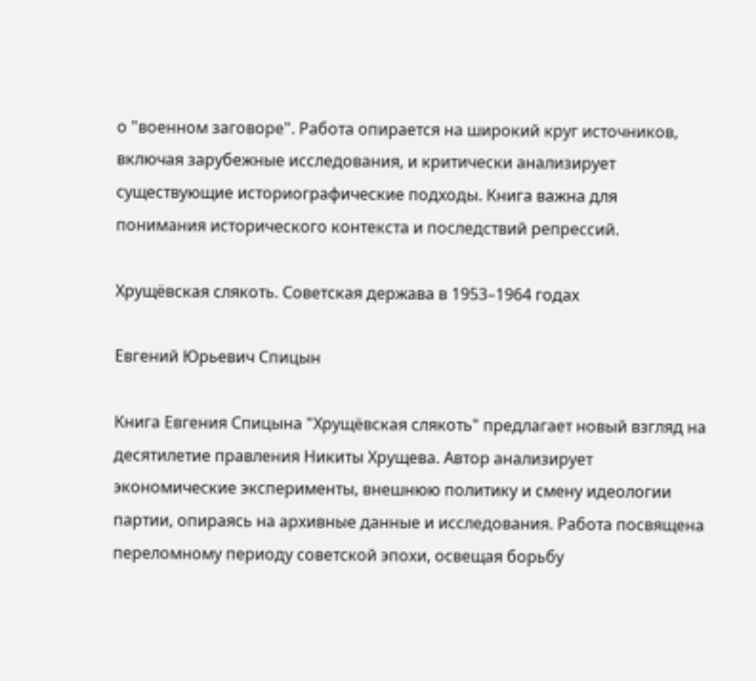о "военном заговоре". Работа опирается на широкий круг источников, включая зарубежные исследования, и критически анализирует существующие историографические подходы. Книга важна для понимания исторического контекста и последствий репрессий.

Хрущёвская слякоть. Советская держава в 1953–1964 годах

Евгений Юрьевич Спицын

Книга Евгения Спицына "Хрущёвская слякоть" предлагает новый взгляд на десятилетие правления Никиты Хрущева. Автор анализирует экономические эксперименты, внешнюю политику и смену идеологии партии, опираясь на архивные данные и исследования. Работа посвящена переломному периоду советской эпохи, освещая борьбу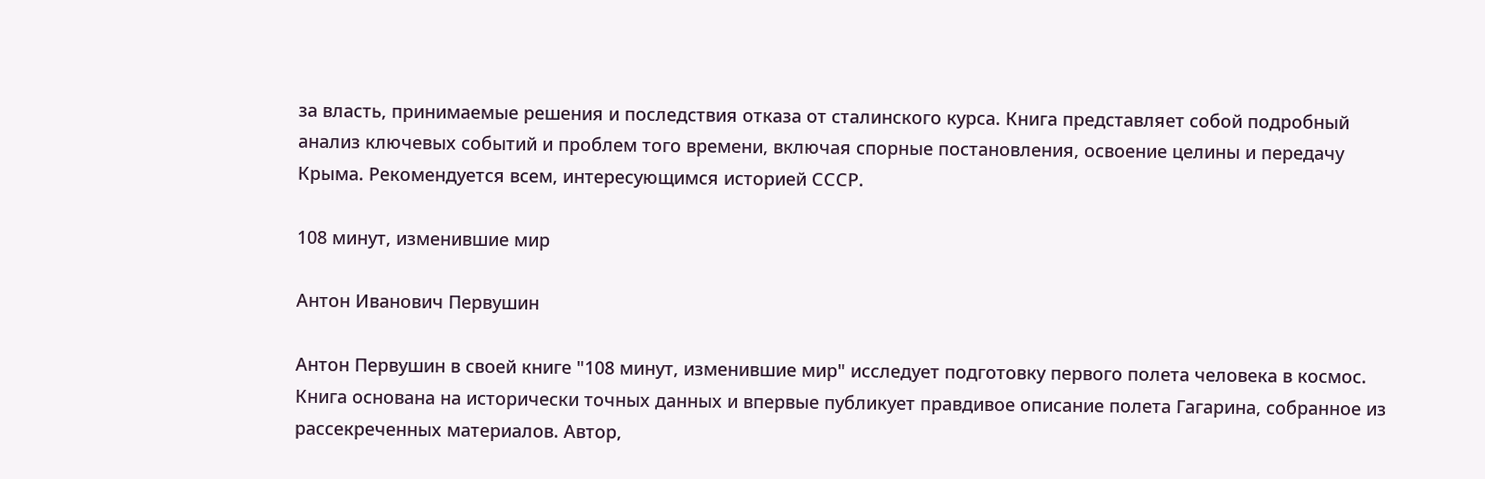за власть, принимаемые решения и последствия отказа от сталинского курса. Книга представляет собой подробный анализ ключевых событий и проблем того времени, включая спорные постановления, освоение целины и передачу Крыма. Рекомендуется всем, интересующимся историей СССР.

108 минут, изменившие мир

Антон Иванович Первушин

Антон Первушин в своей книге "108 минут, изменившие мир" исследует подготовку первого полета человека в космос. Книга основана на исторически точных данных и впервые публикует правдивое описание полета Гагарина, собранное из рассекреченных материалов. Автор,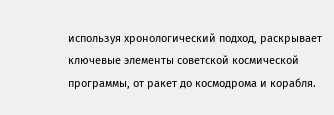используя хронологический подход, раскрывает ключевые элементы советской космической программы, от ракет до космодрома и корабля.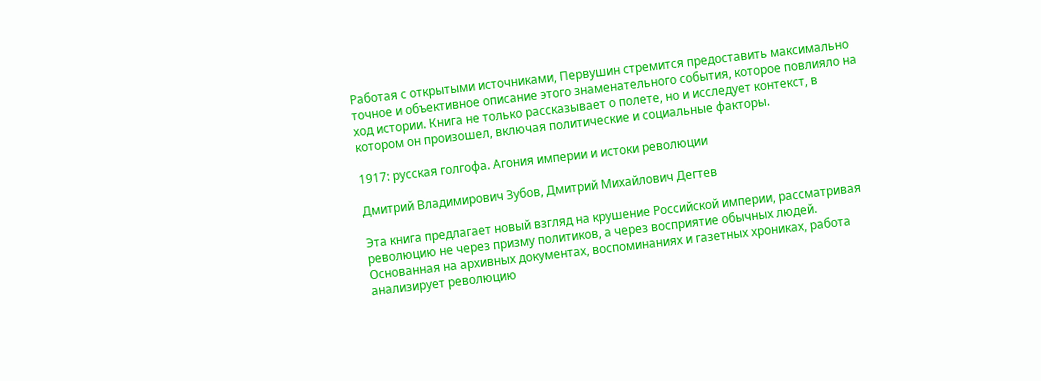Работая с открытыми источниками, Первушин стремится предоставить максимально точное и объективное описание этого знаменательного события, которое повлияло на ход истории. Книга не только рассказывает о полете, но и исследует контекст, в котором он произошел, включая политические и социальные факторы.

1917: русская голгофа. Агония империи и истоки революции

Дмитрий Владимирович Зубов, Дмитрий Михайлович Дегтев

Эта книга предлагает новый взгляд на крушение Российской империи, рассматривая революцию не через призму политиков, а через восприятие обычных людей. Основанная на архивных документах, воспоминаниях и газетных хрониках, работа анализирует революцию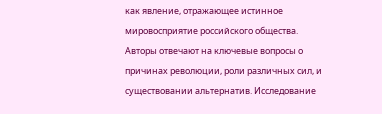как явление, отражающее истинное мировосприятие российского общества. Авторы отвечают на ключевые вопросы о причинах революции, роли различных сил, и существовании альтернатив. Исследование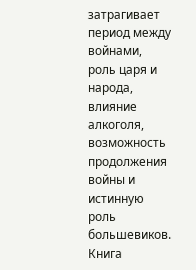затрагивает период между войнами, роль царя и народа, влияние алкоголя, возможность продолжения войны и истинную роль большевиков. Книга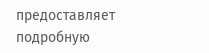предоставляет подробную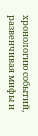хронологию событий, развенчивая мифы и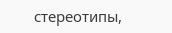стереотипы,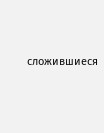сложившиеся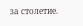за столетие.